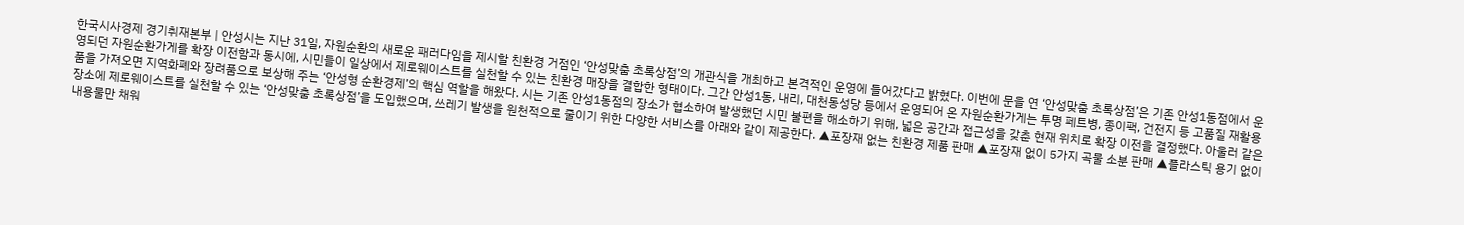한국시사경제 경기취재본부 | 안성시는 지난 31일, 자원순환의 새로운 패러다임을 제시할 친환경 거점인 ‘안성맞춤 초록상점’의 개관식을 개최하고 본격적인 운영에 들어갔다고 밝혔다. 이번에 문을 연 ‘안성맞춤 초록상점’은 기존 안성1동점에서 운영되던 자원순환가게를 확장 이전함과 동시에, 시민들이 일상에서 제로웨이스트를 실천할 수 있는 친환경 매장을 결합한 형태이다. 그간 안성1동, 내리, 대천동성당 등에서 운영되어 온 자원순환가게는 투명 페트병, 종이팩, 건전지 등 고품질 재활용품을 가져오면 지역화폐와 장려품으로 보상해 주는 ‘안성형 순환경제’의 핵심 역할을 해왔다. 시는 기존 안성1동점의 장소가 협소하여 발생했던 시민 불편을 해소하기 위해, 넓은 공간과 접근성을 갖춘 현재 위치로 확장 이전을 결정했다. 아울러 같은 장소에 제로웨이스트를 실천할 수 있는 ‘안성맞춤 초록상점’을 도입했으며, 쓰레기 발생을 원천적으로 줄이기 위한 다양한 서비스를 아래와 같이 제공한다. ▲포장재 없는 친환경 제품 판매 ▲포장재 없이 5가지 곡물 소분 판매 ▲플라스틱 용기 없이 내용물만 채워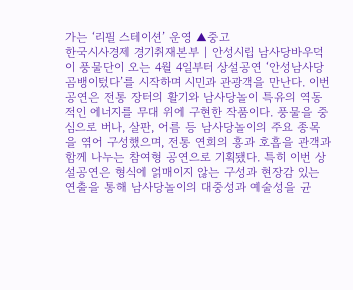가는 ‘리필 스테이션’ 운영 ▲중고
한국시사경제 경기취재본부 | 안성시립 남사당바우덕이 풍물단이 오는 4월 4일부터 상설공연 ‘안성남사당 곰뱅이텄다’를 시작하며 시민과 관광객을 만난다. 이번 공연은 전통 장터의 활기와 남사당놀이 특유의 역동적인 에너지를 무대 위에 구현한 작품이다. 풍물을 중심으로 버나, 살판, 어름 등 남사당놀이의 주요 종목을 엮어 구성했으며, 전통 연희의 흥과 호흡을 관객과 함께 나누는 참여형 공연으로 기획됐다. 특히 이번 상설공연은 형식에 얽매이지 않는 구성과 현장감 있는 연출을 통해 남사당놀이의 대중성과 예술성을 균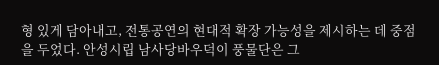형 있게 담아내고, 전통공연의 현대적 확장 가능성을 제시하는 데 중점을 두었다. 안성시립 남사당바우덕이 풍물단은 그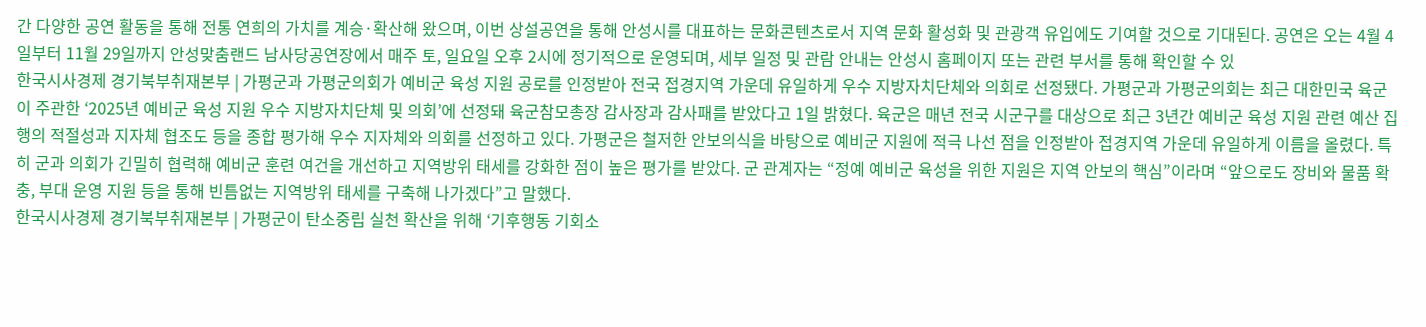간 다양한 공연 활동을 통해 전통 연희의 가치를 계승·확산해 왔으며, 이번 상설공연을 통해 안성시를 대표하는 문화콘텐츠로서 지역 문화 활성화 및 관광객 유입에도 기여할 것으로 기대된다. 공연은 오는 4월 4일부터 11월 29일까지 안성맞춤랜드 남사당공연장에서 매주 토, 일요일 오후 2시에 정기적으로 운영되며, 세부 일정 및 관람 안내는 안성시 홈페이지 또는 관련 부서를 통해 확인할 수 있
한국시사경제 경기북부취재본부 | 가평군과 가평군의회가 예비군 육성 지원 공로를 인정받아 전국 접경지역 가운데 유일하게 우수 지방자치단체와 의회로 선정됐다. 가평군과 가평군의회는 최근 대한민국 육군이 주관한 ‘2025년 예비군 육성 지원 우수 지방자치단체 및 의회’에 선정돼 육군참모총장 감사장과 감사패를 받았다고 1일 밝혔다. 육군은 매년 전국 시군구를 대상으로 최근 3년간 예비군 육성 지원 관련 예산 집행의 적절성과 지자체 협조도 등을 종합 평가해 우수 지자체와 의회를 선정하고 있다. 가평군은 철저한 안보의식을 바탕으로 예비군 지원에 적극 나선 점을 인정받아 접경지역 가운데 유일하게 이름을 올렸다. 특히 군과 의회가 긴밀히 협력해 예비군 훈련 여건을 개선하고 지역방위 태세를 강화한 점이 높은 평가를 받았다. 군 관계자는 “정예 예비군 육성을 위한 지원은 지역 안보의 핵심”이라며 “앞으로도 장비와 물품 확충, 부대 운영 지원 등을 통해 빈틈없는 지역방위 태세를 구축해 나가겠다”고 말했다.
한국시사경제 경기북부취재본부 | 가평군이 탄소중립 실천 확산을 위해 ‘기후행동 기회소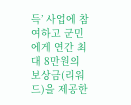득’ 사업에 참여하고 군민에게 연간 최대 8만원의 보상금(리워드)을 제공한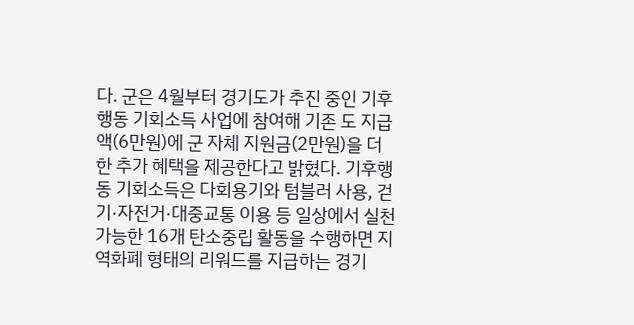다. 군은 4월부터 경기도가 추진 중인 기후행동 기회소득 사업에 참여해 기존 도 지급액(6만원)에 군 자체 지원금(2만원)을 더한 추가 혜택을 제공한다고 밝혔다. 기후행동 기회소득은 다회용기와 텀블러 사용, 걷기·자전거·대중교통 이용 등 일상에서 실천 가능한 16개 탄소중립 활동을 수행하면 지역화폐 형태의 리워드를 지급하는 경기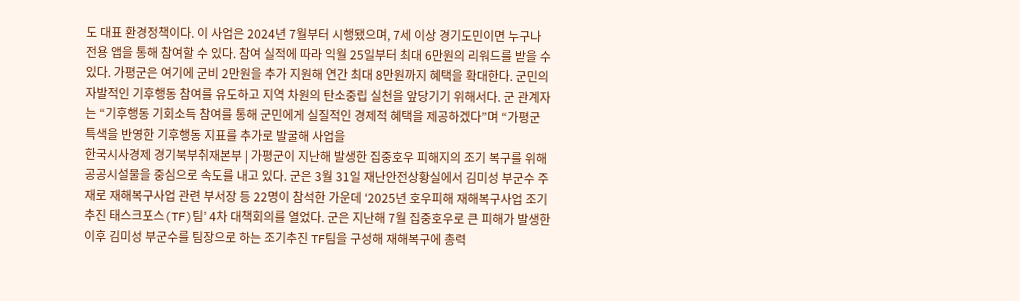도 대표 환경정책이다. 이 사업은 2024년 7월부터 시행됐으며, 7세 이상 경기도민이면 누구나 전용 앱을 통해 참여할 수 있다. 참여 실적에 따라 익월 25일부터 최대 6만원의 리워드를 받을 수 있다. 가평군은 여기에 군비 2만원을 추가 지원해 연간 최대 8만원까지 혜택을 확대한다. 군민의 자발적인 기후행동 참여를 유도하고 지역 차원의 탄소중립 실천을 앞당기기 위해서다. 군 관계자는 “기후행동 기회소득 참여를 통해 군민에게 실질적인 경제적 혜택을 제공하겠다”며 “가평군 특색을 반영한 기후행동 지표를 추가로 발굴해 사업을
한국시사경제 경기북부취재본부 | 가평군이 지난해 발생한 집중호우 피해지의 조기 복구를 위해 공공시설물을 중심으로 속도를 내고 있다. 군은 3월 31일 재난안전상황실에서 김미성 부군수 주재로 재해복구사업 관련 부서장 등 22명이 참석한 가운데 ‘2025년 호우피해 재해복구사업 조기추진 태스크포스(TF)팀’ 4차 대책회의를 열었다. 군은 지난해 7월 집중호우로 큰 피해가 발생한 이후 김미성 부군수를 팀장으로 하는 조기추진 TF팀을 구성해 재해복구에 총력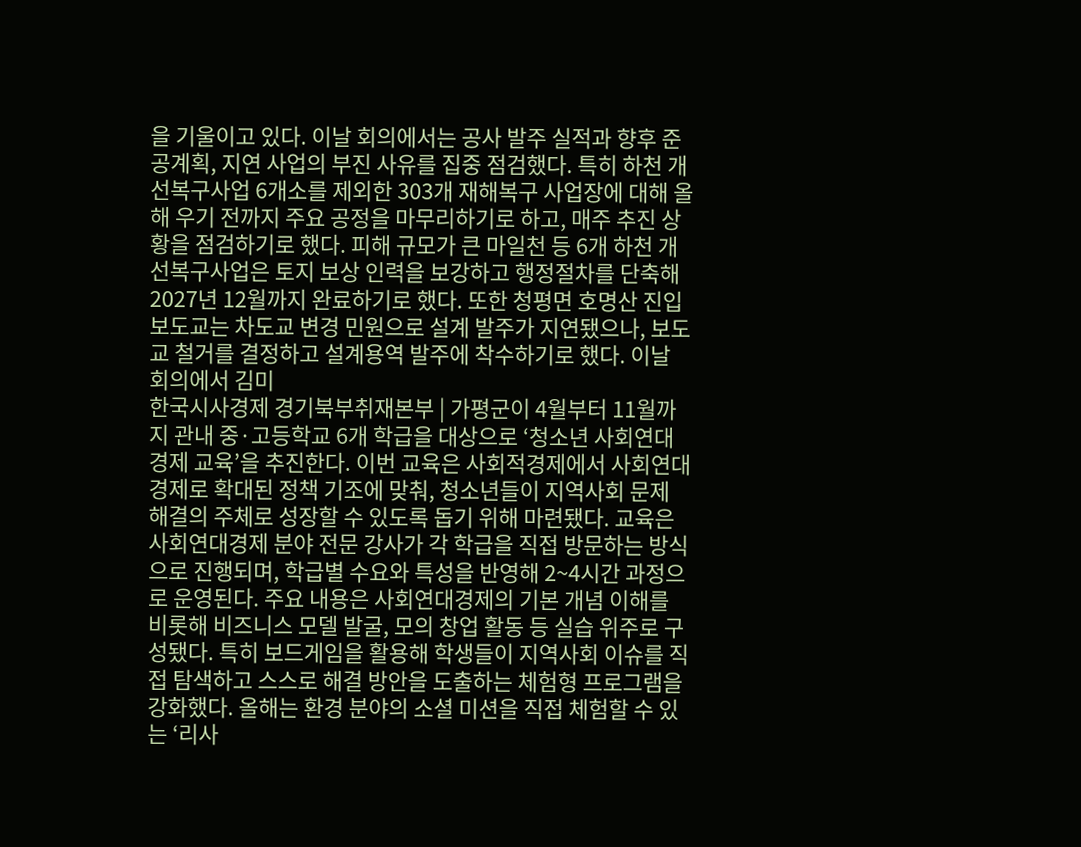을 기울이고 있다. 이날 회의에서는 공사 발주 실적과 향후 준공계획, 지연 사업의 부진 사유를 집중 점검했다. 특히 하천 개선복구사업 6개소를 제외한 303개 재해복구 사업장에 대해 올해 우기 전까지 주요 공정을 마무리하기로 하고, 매주 추진 상황을 점검하기로 했다. 피해 규모가 큰 마일천 등 6개 하천 개선복구사업은 토지 보상 인력을 보강하고 행정절차를 단축해 2027년 12월까지 완료하기로 했다. 또한 청평면 호명산 진입 보도교는 차도교 변경 민원으로 설계 발주가 지연됐으나, 보도교 철거를 결정하고 설계용역 발주에 착수하기로 했다. 이날 회의에서 김미
한국시사경제 경기북부취재본부 | 가평군이 4월부터 11월까지 관내 중·고등학교 6개 학급을 대상으로 ‘청소년 사회연대경제 교육’을 추진한다. 이번 교육은 사회적경제에서 사회연대경제로 확대된 정책 기조에 맞춰, 청소년들이 지역사회 문제 해결의 주체로 성장할 수 있도록 돕기 위해 마련됐다. 교육은 사회연대경제 분야 전문 강사가 각 학급을 직접 방문하는 방식으로 진행되며, 학급별 수요와 특성을 반영해 2~4시간 과정으로 운영된다. 주요 내용은 사회연대경제의 기본 개념 이해를 비롯해 비즈니스 모델 발굴, 모의 창업 활동 등 실습 위주로 구성됐다. 특히 보드게임을 활용해 학생들이 지역사회 이슈를 직접 탐색하고 스스로 해결 방안을 도출하는 체험형 프로그램을 강화했다. 올해는 환경 분야의 소셜 미션을 직접 체험할 수 있는 ‘리사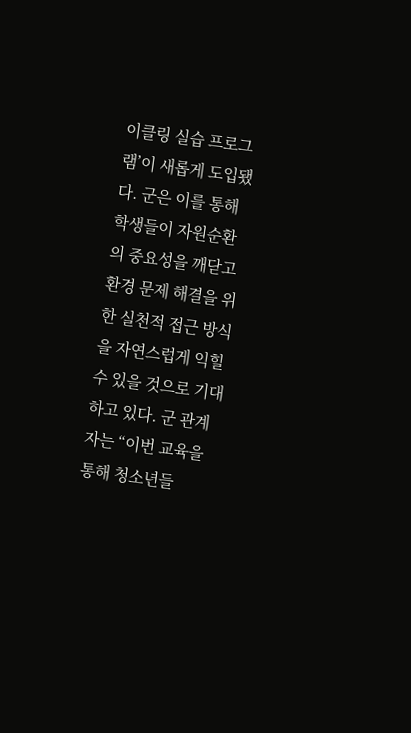이클링 실습 프로그램’이 새롭게 도입됐다. 군은 이를 통해 학생들이 자원순환의 중요성을 깨닫고 환경 문제 해결을 위한 실천적 접근 방식을 자연스럽게 익힐 수 있을 것으로 기대하고 있다. 군 관계자는 “이번 교육을 통해 청소년들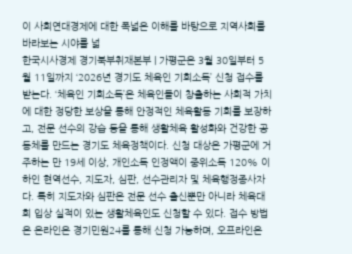이 사회연대경제에 대한 폭넓은 이해를 바탕으로 지역사회를 바라보는 시야를 넓
한국시사경제 경기북부취재본부 | 가평군은 3월 30일부터 5월 11일까지 ‘2026년 경기도 체육인 기회소득’ 신청 접수를 받는다. ‘체육인 기회소득’은 체육인들이 창출하는 사회적 가치에 대한 정당한 보상을 통해 안정적인 체육활동 기회를 보장하고, 전문 선수의 강습 등을 통해 생활체육 활성화와 건강한 공동체를 만드는 경기도 체육정책이다. 신청 대상은 가평군에 거주하는 만 19세 이상, 개인소득 인정액이 중위소득 120% 이하인 현역선수, 지도자, 심판, 선수관리자 및 체육행정종사자다. 특히 지도자와 심판은 전문 선수 출신뿐만 아니라 체육대회 입상 실적이 있는 생활체육인도 신청할 수 있다. 접수 방법은 온라인은 경기민원24를 통해 신청 가능하며, 오프라인은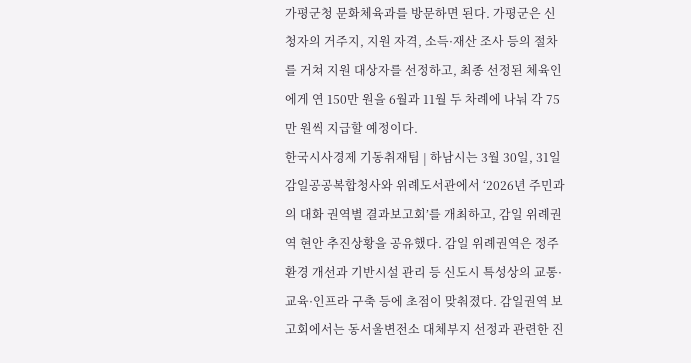가평군청 문화체육과를 방문하면 된다. 가평군은 신청자의 거주지, 지원 자격, 소득·재산 조사 등의 절차를 거쳐 지원 대상자를 선정하고, 최종 선정된 체육인에게 연 150만 원을 6월과 11월 두 차례에 나눠 각 75만 원씩 지급할 예정이다.
한국시사경제 기동취재팀 | 하남시는 3월 30일, 31일 감일공공복합청사와 위례도서관에서 ‘2026년 주민과의 대화 권역별 결과보고회’를 개최하고, 감일 위례권역 현안 추진상황을 공유했다. 감일 위례권역은 정주환경 개선과 기반시설 관리 등 신도시 특성상의 교통·교육·인프라 구축 등에 초점이 맞춰졌다. 감일권역 보고회에서는 동서울변전소 대체부지 선정과 관련한 진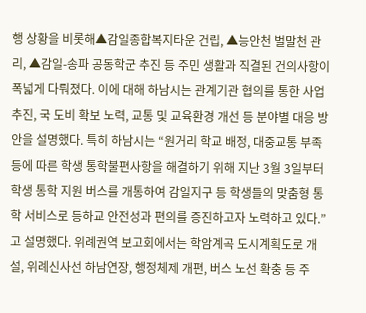행 상황을 비롯해▲감일종합복지타운 건립, ▲능안천 벌말천 관리, ▲감일-송파 공동학군 추진 등 주민 생활과 직결된 건의사항이 폭넓게 다뤄졌다. 이에 대해 하남시는 관계기관 협의를 통한 사업 추진, 국 도비 확보 노력, 교통 및 교육환경 개선 등 분야별 대응 방안을 설명했다. 특히 하남시는 “원거리 학교 배정, 대중교통 부족 등에 따른 학생 통학불편사항을 해결하기 위해 지난 3월 3일부터 학생 통학 지원 버스를 개통하여 감일지구 등 학생들의 맞춤형 통학 서비스로 등하교 안전성과 편의를 증진하고자 노력하고 있다.”고 설명했다. 위례권역 보고회에서는 학암계곡 도시계획도로 개설, 위례신사선 하남연장, 행정체제 개편, 버스 노선 확충 등 주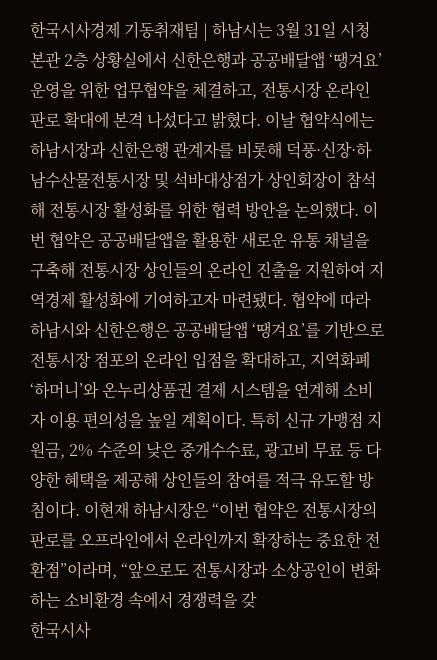한국시사경제 기동취재팀 | 하남시는 3월 31일 시청 본관 2층 상황실에서 신한은행과 공공배달앱 ‘땡겨요’ 운영을 위한 업무협약을 체결하고, 전통시장 온라인 판로 확대에 본격 나섰다고 밝혔다. 이날 협약식에는 하남시장과 신한은행 관계자를 비롯해 덕풍·신장·하남수산물전통시장 및 석바대상점가 상인회장이 참석해 전통시장 활성화를 위한 협력 방안을 논의했다. 이번 협약은 공공배달앱을 활용한 새로운 유통 채널을 구축해 전통시장 상인들의 온라인 진출을 지원하여 지역경제 활성화에 기여하고자 마련됐다. 협약에 따라 하남시와 신한은행은 공공배달앱 ‘땡겨요’를 기반으로 전통시장 점포의 온라인 입점을 확대하고, 지역화폐 ‘하머니’와 온누리상품권 결제 시스템을 연계해 소비자 이용 편의성을 높일 계획이다. 특히 신규 가맹점 지원금, 2% 수준의 낮은 중개수수료, 광고비 무료 등 다양한 혜택을 제공해 상인들의 참여를 적극 유도할 방침이다. 이현재 하남시장은 “이번 협약은 전통시장의 판로를 오프라인에서 온라인까지 확장하는 중요한 전환점”이라며, “앞으로도 전통시장과 소상공인이 변화하는 소비환경 속에서 경쟁력을 갖
한국시사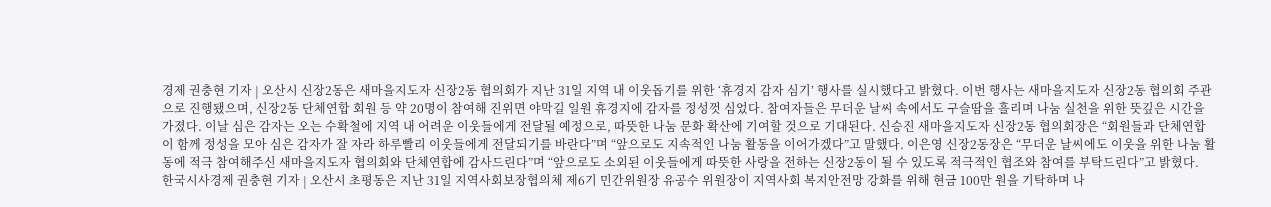경제 권충현 기자 | 오산시 신장2동은 새마을지도자 신장2동 협의회가 지난 31일 지역 내 이웃돕기를 위한 ‘휴경지 감자 심기’ 행사를 실시했다고 밝혔다. 이번 행사는 새마을지도자 신장2동 협의회 주관으로 진행됐으며, 신장2동 단체연합 회원 등 약 20명이 참여해 진위면 야막길 일원 휴경지에 감자를 정성껏 심었다. 참여자들은 무더운 날씨 속에서도 구슬땀을 흘리며 나눔 실천을 위한 뜻깊은 시간을 가졌다. 이날 심은 감자는 오는 수확철에 지역 내 어려운 이웃들에게 전달될 예정으로, 따뜻한 나눔 문화 확산에 기여할 것으로 기대된다. 신승진 새마을지도자 신장2동 협의회장은 “회원들과 단체연합이 함께 정성을 모아 심은 감자가 잘 자라 하루빨리 이웃들에게 전달되기를 바란다”며 “앞으로도 지속적인 나눔 활동을 이어가겠다”고 말했다. 이은영 신장2동장은 “무더운 날씨에도 이웃을 위한 나눔 활동에 적극 참여해주신 새마을지도자 협의회와 단체연합에 감사드린다”며 “앞으로도 소외된 이웃들에게 따뜻한 사랑을 전하는 신장2동이 될 수 있도록 적극적인 협조와 참여를 부탁드린다”고 밝혔다.
한국시사경제 권충현 기자 | 오산시 초평동은 지난 31일 지역사회보장협의체 제6기 민간위원장 유공수 위원장이 지역사회 복지안전망 강화를 위해 현금 100만 원을 기탁하며 나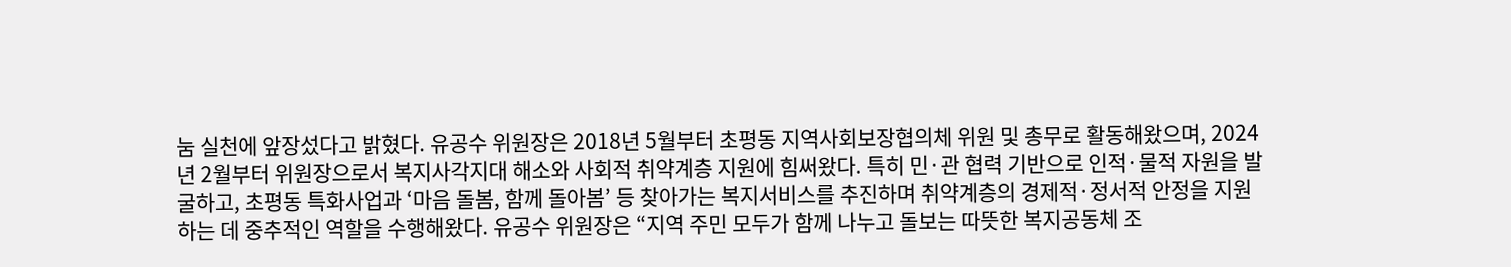눔 실천에 앞장섰다고 밝혔다. 유공수 위원장은 2018년 5월부터 초평동 지역사회보장협의체 위원 및 총무로 활동해왔으며, 2024년 2월부터 위원장으로서 복지사각지대 해소와 사회적 취약계층 지원에 힘써왔다. 특히 민·관 협력 기반으로 인적·물적 자원을 발굴하고, 초평동 특화사업과 ‘마음 돌봄, 함께 돌아봄’ 등 찾아가는 복지서비스를 추진하며 취약계층의 경제적·정서적 안정을 지원하는 데 중추적인 역할을 수행해왔다. 유공수 위원장은 “지역 주민 모두가 함께 나누고 돌보는 따뜻한 복지공동체 조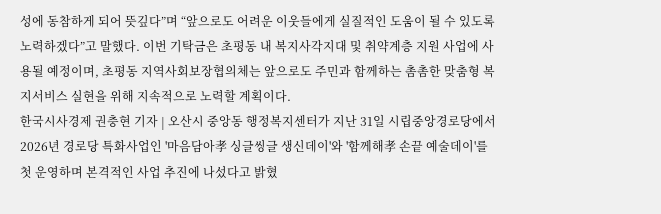성에 동참하게 되어 뜻깊다”며 “앞으로도 어려운 이웃들에게 실질적인 도움이 될 수 있도록 노력하겠다”고 말했다. 이번 기탁금은 초평동 내 복지사각지대 및 취약계층 지원 사업에 사용될 예정이며, 초평동 지역사회보장협의체는 앞으로도 주민과 함께하는 촘촘한 맞춤형 복지서비스 실현을 위해 지속적으로 노력할 계획이다.
한국시사경제 권충현 기자 | 오산시 중앙동 행정복지센터가 지난 31일 시립중앙경로당에서 2026년 경로당 특화사업인 '마음담아孝 싱글씽글 생신데이'와 '함께해孝 손끝 예술데이'를 첫 운영하며 본격적인 사업 추진에 나섰다고 밝혔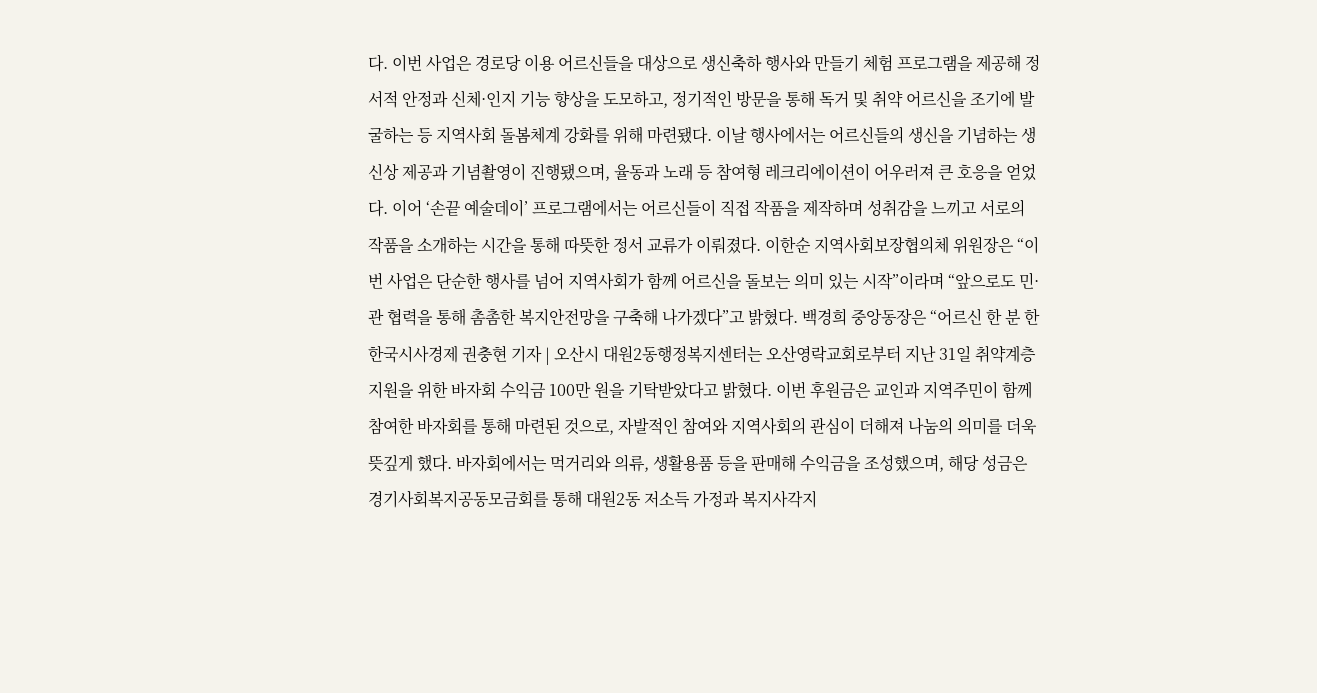다. 이번 사업은 경로당 이용 어르신들을 대상으로 생신축하 행사와 만들기 체험 프로그램을 제공해 정서적 안정과 신체·인지 기능 향상을 도모하고, 정기적인 방문을 통해 독거 및 취약 어르신을 조기에 발굴하는 등 지역사회 돌봄체계 강화를 위해 마련됐다. 이날 행사에서는 어르신들의 생신을 기념하는 생신상 제공과 기념촬영이 진행됐으며, 율동과 노래 등 참여형 레크리에이션이 어우러져 큰 호응을 얻었다. 이어 ‘손끝 예술데이’ 프로그램에서는 어르신들이 직접 작품을 제작하며 성취감을 느끼고 서로의 작품을 소개하는 시간을 통해 따뜻한 정서 교류가 이뤄졌다. 이한순 지역사회보장협의체 위원장은 “이번 사업은 단순한 행사를 넘어 지역사회가 함께 어르신을 돌보는 의미 있는 시작”이라며 “앞으로도 민·관 협력을 통해 촘촘한 복지안전망을 구축해 나가겠다”고 밝혔다. 백경희 중앙동장은 “어르신 한 분 한
한국시사경제 권충현 기자 | 오산시 대원2동행정복지센터는 오산영락교회로부터 지난 31일 취약계층 지원을 위한 바자회 수익금 100만 원을 기탁받았다고 밝혔다. 이번 후원금은 교인과 지역주민이 함께 참여한 바자회를 통해 마련된 것으로, 자발적인 참여와 지역사회의 관심이 더해져 나눔의 의미를 더욱 뜻깊게 했다. 바자회에서는 먹거리와 의류, 생활용품 등을 판매해 수익금을 조성했으며, 해당 성금은 경기사회복지공동모금회를 통해 대원2동 저소득 가정과 복지사각지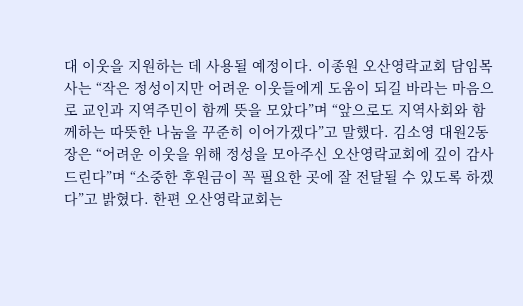대 이웃을 지원하는 데 사용될 예정이다. 이종원 오산영락교회 담임목사는 “작은 정성이지만 어려운 이웃들에게 도움이 되길 바라는 마음으로 교인과 지역주민이 함께 뜻을 모았다”며 “앞으로도 지역사회와 함께하는 따뜻한 나눔을 꾸준히 이어가겠다”고 말했다. 김소영 대원2동장은 “어려운 이웃을 위해 정성을 모아주신 오산영락교회에 깊이 감사드린다”며 “소중한 후원금이 꼭 필요한 곳에 잘 전달될 수 있도록 하겠다”고 밝혔다. 한편 오산영락교회는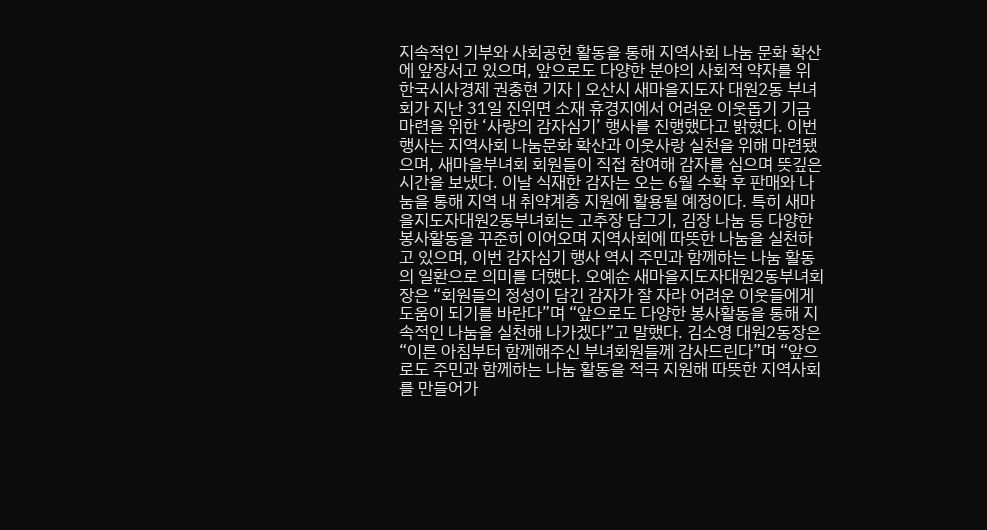지속적인 기부와 사회공헌 활동을 통해 지역사회 나눔 문화 확산에 앞장서고 있으며, 앞으로도 다양한 분야의 사회적 약자를 위
한국시사경제 권충현 기자 | 오산시 새마을지도자 대원2동 부녀회가 지난 31일 진위면 소재 휴경지에서 어려운 이웃돕기 기금 마련을 위한 ‘사랑의 감자심기’ 행사를 진행했다고 밝혔다. 이번 행사는 지역사회 나눔문화 확산과 이웃사랑 실천을 위해 마련됐으며, 새마을부녀회 회원들이 직접 참여해 감자를 심으며 뜻깊은 시간을 보냈다. 이날 식재한 감자는 오는 6월 수확 후 판매와 나눔을 통해 지역 내 취약계층 지원에 활용될 예정이다. 특히 새마을지도자대원2동부녀회는 고추장 담그기, 김장 나눔 등 다양한 봉사활동을 꾸준히 이어오며 지역사회에 따뜻한 나눔을 실천하고 있으며, 이번 감자심기 행사 역시 주민과 함께하는 나눔 활동의 일환으로 의미를 더했다. 오예순 새마을지도자대원2동부녀회장은 “회원들의 정성이 담긴 감자가 잘 자라 어려운 이웃들에게 도움이 되기를 바란다”며 “앞으로도 다양한 봉사활동을 통해 지속적인 나눔을 실천해 나가겠다”고 말했다. 김소영 대원2동장은 “이른 아침부터 함께해주신 부녀회원들께 감사드린다”며 “앞으로도 주민과 함께하는 나눔 활동을 적극 지원해 따뜻한 지역사회를 만들어가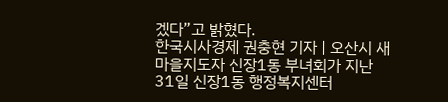겠다”고 밝혔다.
한국시사경제 권충현 기자 | 오산시 새마을지도자 신장1동 부녀회가 지난 31일 신장1동 행정복지센터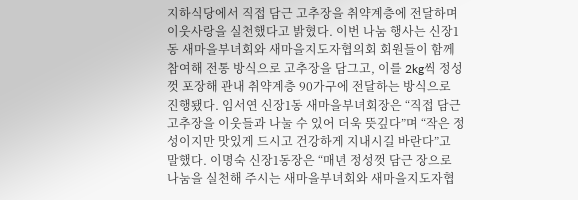지하식당에서 직접 담근 고추장을 취약계층에 전달하며 이웃사랑을 실천했다고 밝혔다. 이번 나눔 행사는 신장1동 새마을부녀회와 새마을지도자협의회 회원들이 함께 참여해 전통 방식으로 고추장을 담그고, 이를 2kg씩 정성껏 포장해 관내 취약계층 90가구에 전달하는 방식으로 진행됐다. 임서연 신장1동 새마을부녀회장은 “직접 담근 고추장을 이웃들과 나눌 수 있어 더욱 뜻깊다”며 “작은 정성이지만 맛있게 드시고 건강하게 지내시길 바란다”고 말했다. 이명숙 신장1동장은 “매년 정성껏 담근 장으로 나눔을 실천해 주시는 새마을부녀회와 새마을지도자협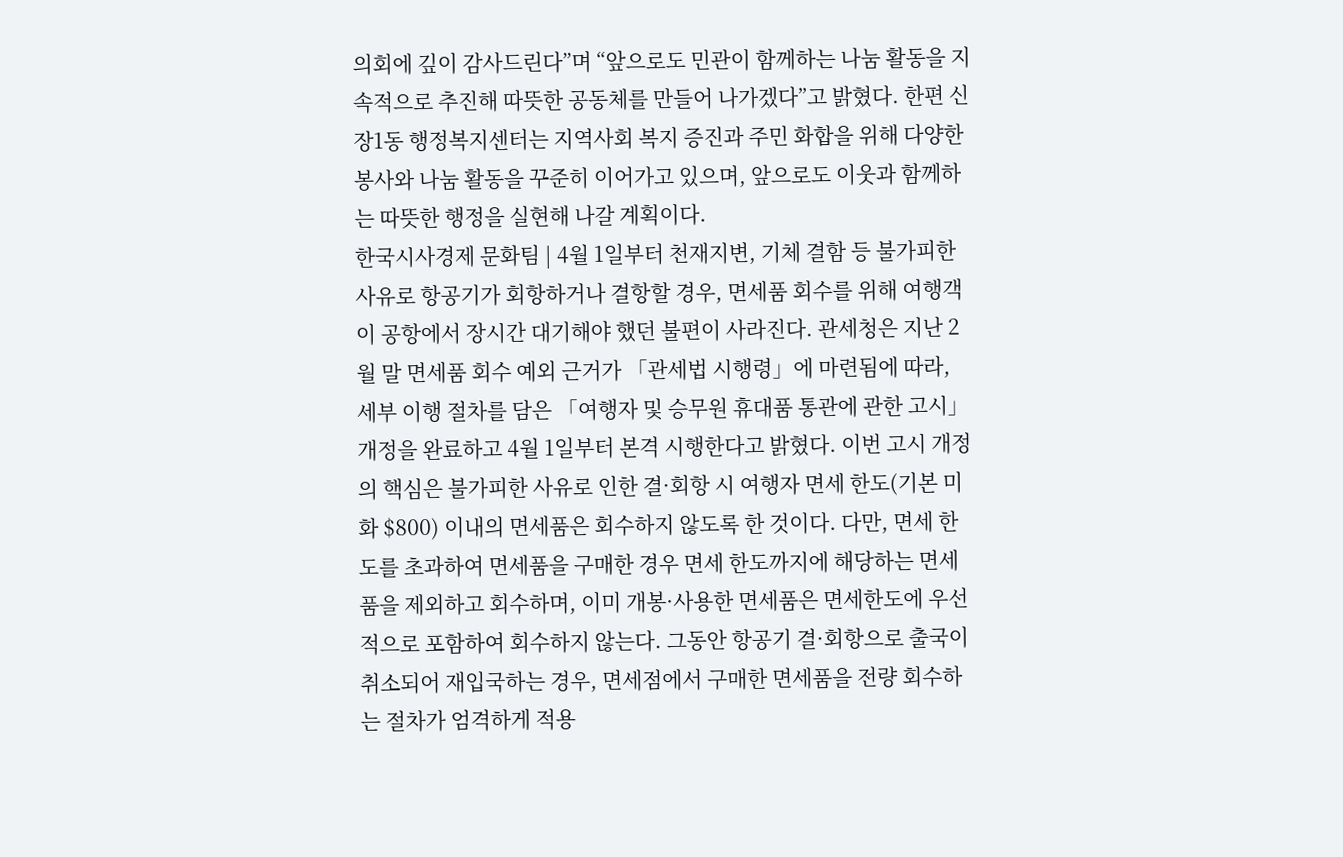의회에 깊이 감사드린다”며 “앞으로도 민관이 함께하는 나눔 활동을 지속적으로 추진해 따뜻한 공동체를 만들어 나가겠다”고 밝혔다. 한편 신장1동 행정복지센터는 지역사회 복지 증진과 주민 화합을 위해 다양한 봉사와 나눔 활동을 꾸준히 이어가고 있으며, 앞으로도 이웃과 함께하는 따뜻한 행정을 실현해 나갈 계획이다.
한국시사경제 문화팀 | 4월 1일부터 천재지변, 기체 결함 등 불가피한 사유로 항공기가 회항하거나 결항할 경우, 면세품 회수를 위해 여행객이 공항에서 장시간 대기해야 했던 불편이 사라진다. 관세청은 지난 2월 말 면세품 회수 예외 근거가 「관세법 시행령」에 마련됨에 따라, 세부 이행 절차를 담은 「여행자 및 승무원 휴대품 통관에 관한 고시」 개정을 완료하고 4월 1일부터 본격 시행한다고 밝혔다. 이번 고시 개정의 핵심은 불가피한 사유로 인한 결·회항 시 여행자 면세 한도(기본 미화 $800) 이내의 면세품은 회수하지 않도록 한 것이다. 다만, 면세 한도를 초과하여 면세품을 구매한 경우 면세 한도까지에 해당하는 면세품을 제외하고 회수하며, 이미 개봉·사용한 면세품은 면세한도에 우선적으로 포함하여 회수하지 않는다. 그동안 항공기 결·회항으로 출국이 취소되어 재입국하는 경우, 면세점에서 구매한 면세품을 전량 회수하는 절차가 엄격하게 적용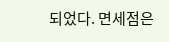되었다. 면세점은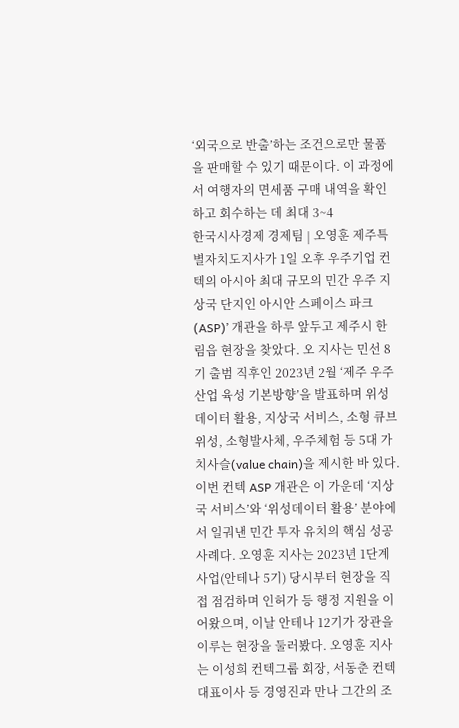‘외국으로 반출’하는 조건으로만 물품을 판매할 수 있기 때문이다. 이 과정에서 여행자의 면세품 구매 내역을 확인하고 회수하는 데 최대 3~4
한국시사경제 경제팀 | 오영훈 제주특별자치도지사가 1일 오후 우주기업 컨텍의 아시아 최대 규모의 민간 우주 지상국 단지인 아시안 스페이스 파크(ASP)’ 개관을 하루 앞두고 제주시 한림읍 현장을 찾았다. 오 지사는 민선 8기 출범 직후인 2023년 2월 ‘제주 우주산업 육성 기본방향’을 발표하며 위성데이터 활용, 지상국 서비스, 소형 큐브위성, 소형발사체, 우주체험 등 5대 가치사슬(value chain)을 제시한 바 있다. 이번 컨텍 ASP 개관은 이 가운데 ‘지상국 서비스’와 ‘위성데이터 활용’ 분야에서 일궈낸 민간 투자 유치의 핵심 성공 사례다. 오영훈 지사는 2023년 1단계 사업(안테나 5기) 당시부터 현장을 직접 점검하며 인허가 등 행정 지원을 이어왔으며, 이날 안테나 12기가 장관을 이루는 현장을 둘러봤다. 오영훈 지사는 이성희 컨텍그룹 회장, 서동춘 컨텍 대표이사 등 경영진과 만나 그간의 조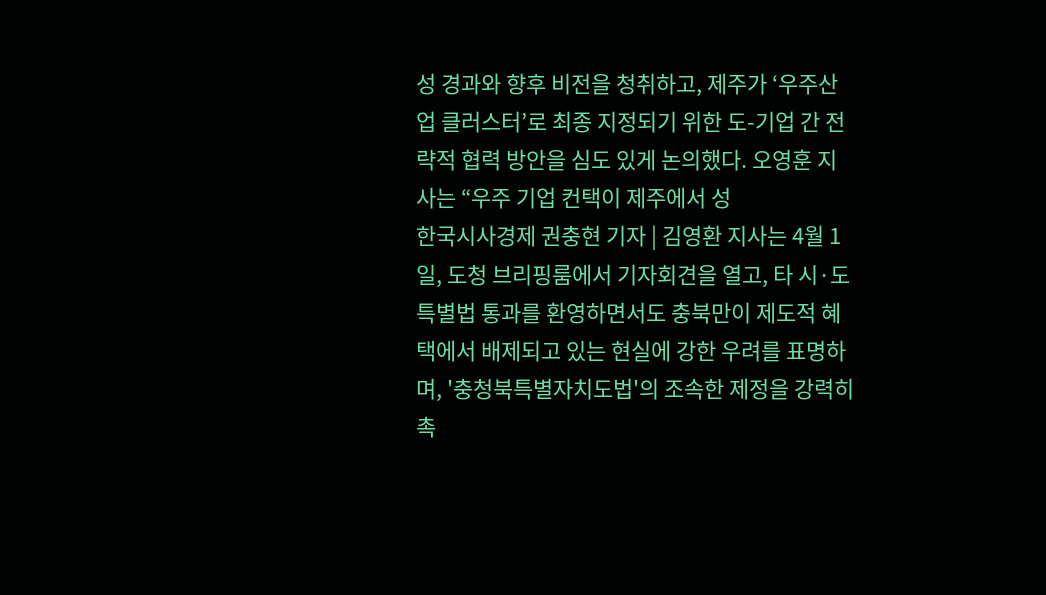성 경과와 향후 비전을 청취하고, 제주가 ‘우주산업 클러스터’로 최종 지정되기 위한 도-기업 간 전략적 협력 방안을 심도 있게 논의했다. 오영훈 지사는 “우주 기업 컨택이 제주에서 성
한국시사경제 권충현 기자 | 김영환 지사는 4월 1일, 도청 브리핑룸에서 기자회견을 열고, 타 시·도특별법 통과를 환영하면서도 충북만이 제도적 혜택에서 배제되고 있는 현실에 강한 우려를 표명하며, '충청북특별자치도법'의 조속한 제정을 강력히 촉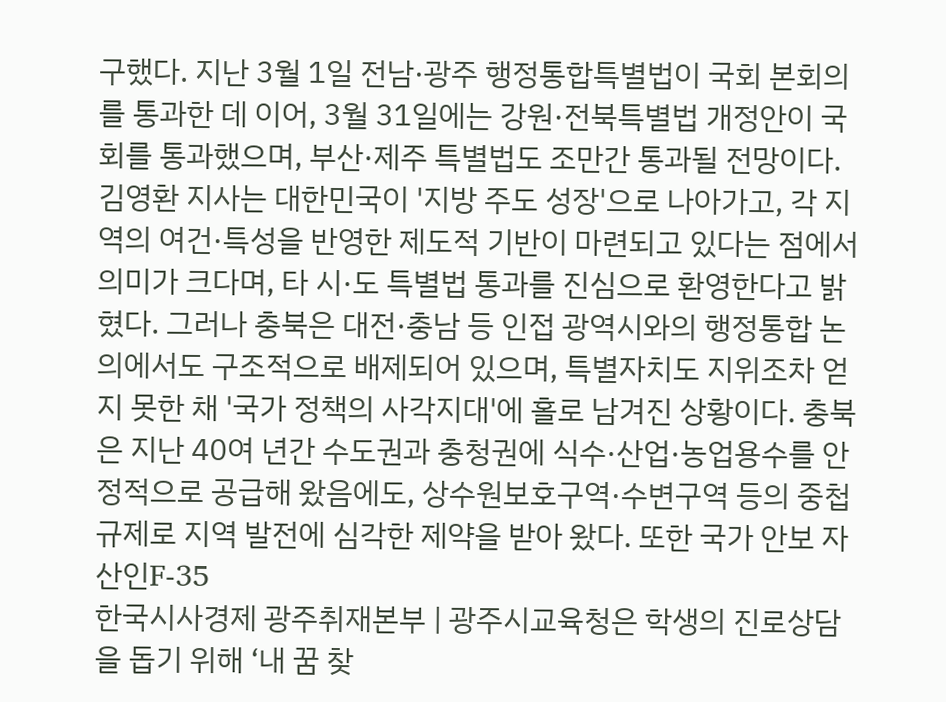구했다. 지난 3월 1일 전남·광주 행정통합특별법이 국회 본회의를 통과한 데 이어, 3월 31일에는 강원·전북특별법 개정안이 국회를 통과했으며, 부산·제주 특별법도 조만간 통과될 전망이다. 김영환 지사는 대한민국이 '지방 주도 성장'으로 나아가고, 각 지역의 여건·특성을 반영한 제도적 기반이 마련되고 있다는 점에서 의미가 크다며, 타 시·도 특별법 통과를 진심으로 환영한다고 밝혔다. 그러나 충북은 대전·충남 등 인접 광역시와의 행정통합 논의에서도 구조적으로 배제되어 있으며, 특별자치도 지위조차 얻지 못한 채 '국가 정책의 사각지대'에 홀로 남겨진 상황이다. 충북은 지난 40여 년간 수도권과 충청권에 식수·산업·농업용수를 안정적으로 공급해 왔음에도, 상수원보호구역·수변구역 등의 중첩 규제로 지역 발전에 심각한 제약을 받아 왔다. 또한 국가 안보 자산인F-35
한국시사경제 광주취재본부 | 광주시교육청은 학생의 진로상담을 돕기 위해 ‘내 꿈 찾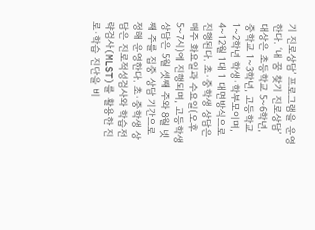기 진로상담’ 프로그램을 운영한다. ‘내 꿈 찾기 진로상담’ 대상은 초등학교 5~6학년, 중학교 1~3학년, 고등학교 1~2학년 학생·학부모이며, 4~12월 1대 1 대면방식으로 진행된다. 초·중학생 상담은 매주 화요일과 수요일(오후 5~7시)에 진행되며, 고등학생 상담은 5월 셋째 주와 8월 넷째 주를 집중 상담 기간으로 정해 운영한다. 초·중학생 상담은 진로적성검사와 학습전략검사(MLST)를 활용한 진로·학습 진단을 비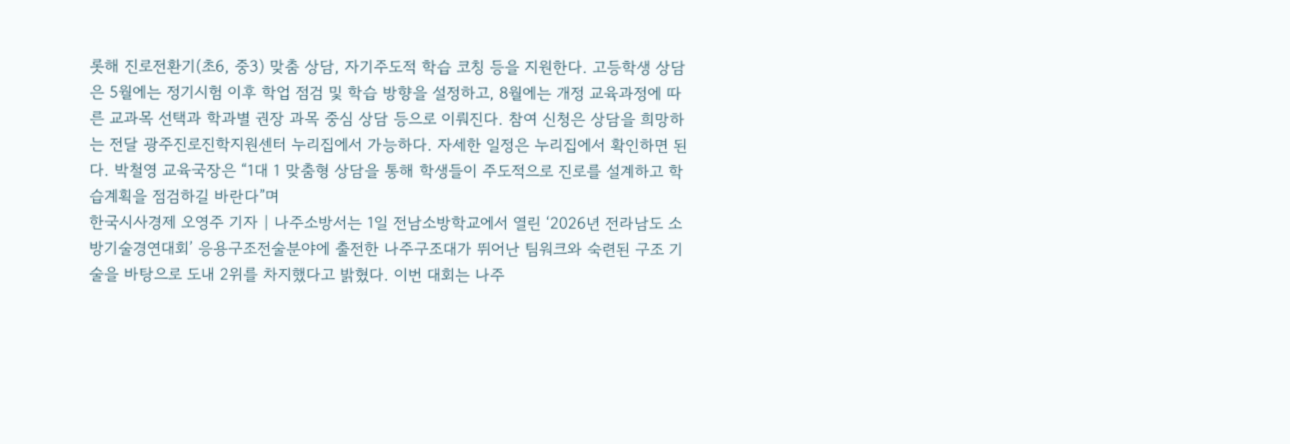롯해 진로전환기(초6, 중3) 맞춤 상담, 자기주도적 학습 코칭 등을 지원한다. 고등학생 상담은 5월에는 정기시험 이후 학업 점검 및 학습 방향을 설정하고, 8월에는 개정 교육과정에 따른 교과목 선택과 학과별 권장 과목 중심 상담 등으로 이뤄진다. 참여 신청은 상담을 희망하는 전달 광주진로진학지원센터 누리집에서 가능하다. 자세한 일정은 누리집에서 확인하면 된다. 박철영 교육국장은 “1대 1 맞춤형 상담을 통해 학생들이 주도적으로 진로를 설계하고 학습계획을 점검하길 바란다”며
한국시사경제 오영주 기자 | 나주소방서는 1일 전남소방학교에서 열린 ‘2026년 전라남도 소방기술경연대회’ 응용구조전술분야에 출전한 나주구조대가 뛰어난 팀워크와 숙련된 구조 기술을 바탕으로 도내 2위를 차지했다고 밝혔다. 이번 대회는 나주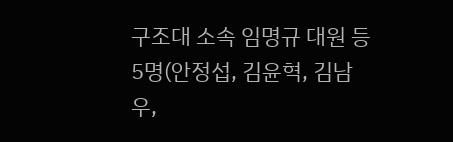구조대 소속 임명규 대원 등 5명(안정섭, 김윤혁, 김남우,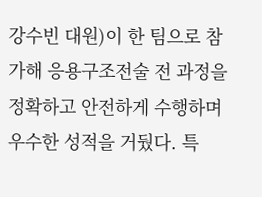강수빈 대원)이 한 팀으로 참가해 응용구조전술 전 과정을 정확하고 안전하게 수행하며 우수한 성적을 거뒀다. 특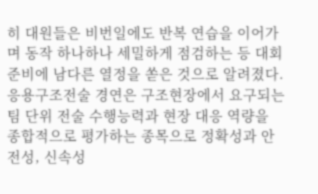히 대원들은 비번일에도 반복 연습을 이어가며 동작 하나하나 세밀하게 점검하는 등 대회 준비에 남다른 열정을 쏟은 것으로 알려졌다. 응용구조전술 경연은 구조현장에서 요구되는 팀 단위 전술 수행능력과 현장 대응 역량을 종합적으로 평가하는 종목으로 정확성과 안전성, 신속성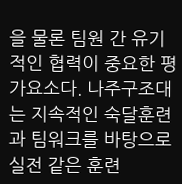을 물론 팀원 간 유기적인 협력이 중요한 평가요소다. 나주구조대는 지속적인 숙달훈련과 팀워크를 바탕으로 실전 같은 훈련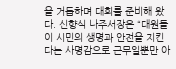을 거듭하며 대회를 준비해 왔다. 신향식 나주서장은 “대원들이 시민의 생명과 안전을 지킨다는 사명감으로 근무일뿐만 아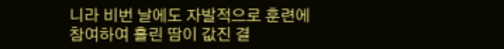니라 비번 날에도 자발적으로 훈련에 참여하여 흘린 땀이 값진 결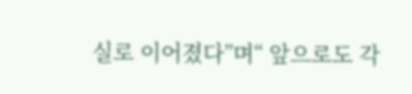실로 이어졌다”며“ 앞으로도 각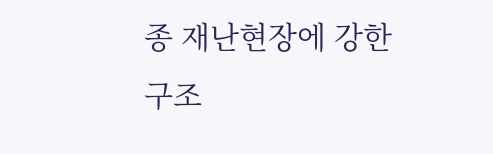종 재난현장에 강한 구조